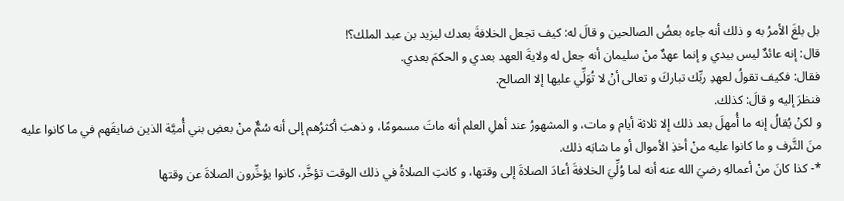بل بلغَ الأمرُ به و ذلك أنه جاءه بعضُ الصالحين و قالَ له: كيف تجعل الخلافةَ بعدك ليزيد بن عبد الملك؟!
قال: إنه عائدٌ ليس بيدي و إنما عهدٌ منْ سليمان أنه جعل له ولايةَ العهد بعدي و الحكمَ بعدي.
فقال: فكيف تقولُ لعهدِ ربِّك تباركَ و تعالى أنْ لا تُوَلِّي عليها إلا الصالح.
فنظرَ إليه و قالَ: كذلك.
و لكنْ يُقالُ إنه ما أُمهلَ بعد ذلك إلا ثلاثة أيام و مات، و المشهورُ عند أهلِ العلم أنه ماتَ مسمومًا، و ذهبَ أكثرُهم إلى أنه سُمٌّ منْ بعضِ بني أُميَّة الذين ضايقَهم في ما كانوا عليه منَ التَّرف و ما كانوا عليه منْ أخذِ الأموال أو ما شابَه ذلك.
*- كذا كانَ منْ أعمالهِ رضيَ الله عنه أنه لما وُلِّيَ الخلافةَ أعادَ الصلاةَ إلى وقتها، و كانتِ الصلاةُ في ذلك الوقت تؤخَّر، كانوا يؤخِّرون الصلاةَ عن وقتها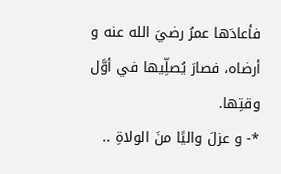فأعادَها عمرُ رضيَ الله عنه و أرضاه، فصارَ يُصلِّيها في أوَّل وقتِها.
*- و عزلَ واليًا منَ الولاةِ ..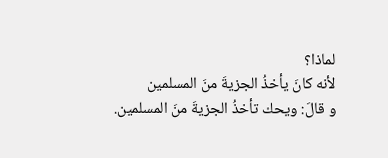لماذا؟
لأنه كانَ يأخذُ الجزيةَ منَ المسلمين
و قالَ: ويحك تأخذُ الجزيةَ منَ المسلمين.